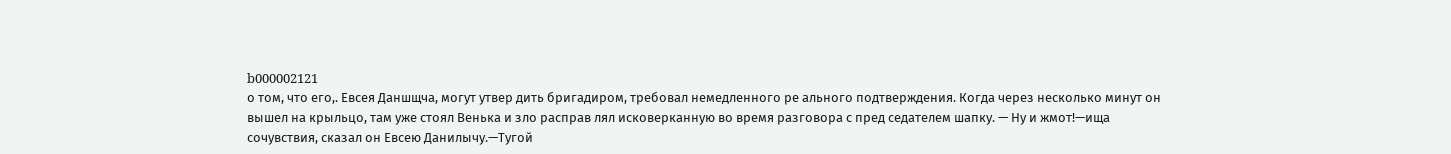b000002121
о том, что его,. Евсея Даншщча, могут утвер дить бригадиром, требовал немедленного ре ального подтверждения. Когда через несколько минут он вышел на крыльцо, там уже стоял Венька и зло расправ лял исковерканную во время разговора с пред седателем шапку. — Ну и жмот!—ища сочувствия, сказал он Евсею Данилычу.—Тугой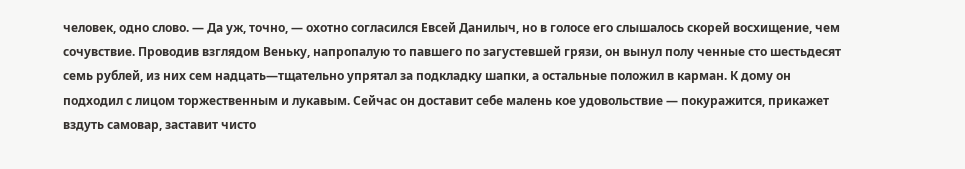человек, одно слово. — Да уж, точно, — охотно согласился Евсей Данилыч, но в голосе его слышалось скорей восхищение, чем сочувствие. Проводив взглядом Веньку, напропалую то павшего по загустевшей грязи, он вынул полу ченные сто шестьдесят семь рублей, из них сем надцать—тщательно упрятал за подкладку шапки, а остальные положил в карман. К дому он подходил с лицом торжественным и лукавым. Сейчас он доставит себе малень кое удовольствие — покуражится, прикажет вздуть самовар, заставит чисто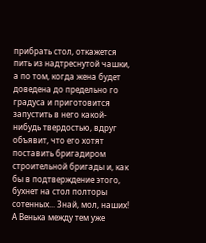прибрать стол, откажется пить из надтреснутой чашки, а по том, когда жена будет доведена до предельно го градуса и приготовится запустить в него какой-нибудь твердостью, вдруг объявит, что его хотят поставить бригадиром строительной бригады и, как бы в подтверждение этого, бухнет на стол полторы сотенных... Знай, мол, наших! А Венька между тем уже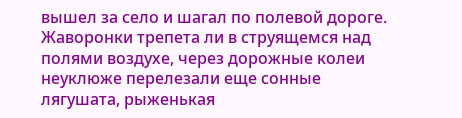вышел за село и шагал по полевой дороге. Жаворонки трепета ли в струящемся над полями воздухе, через дорожные колеи неуклюже перелезали еще сонные лягушата, рыженькая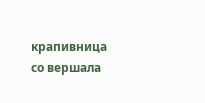крапивница со вершала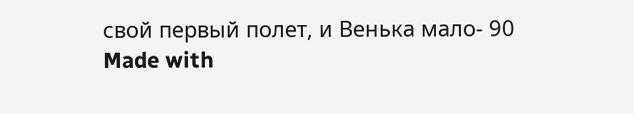свой первый полет, и Венька мало- 90
Made with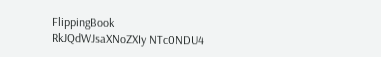FlippingBook
RkJQdWJsaXNoZXIy NTc0NDU4